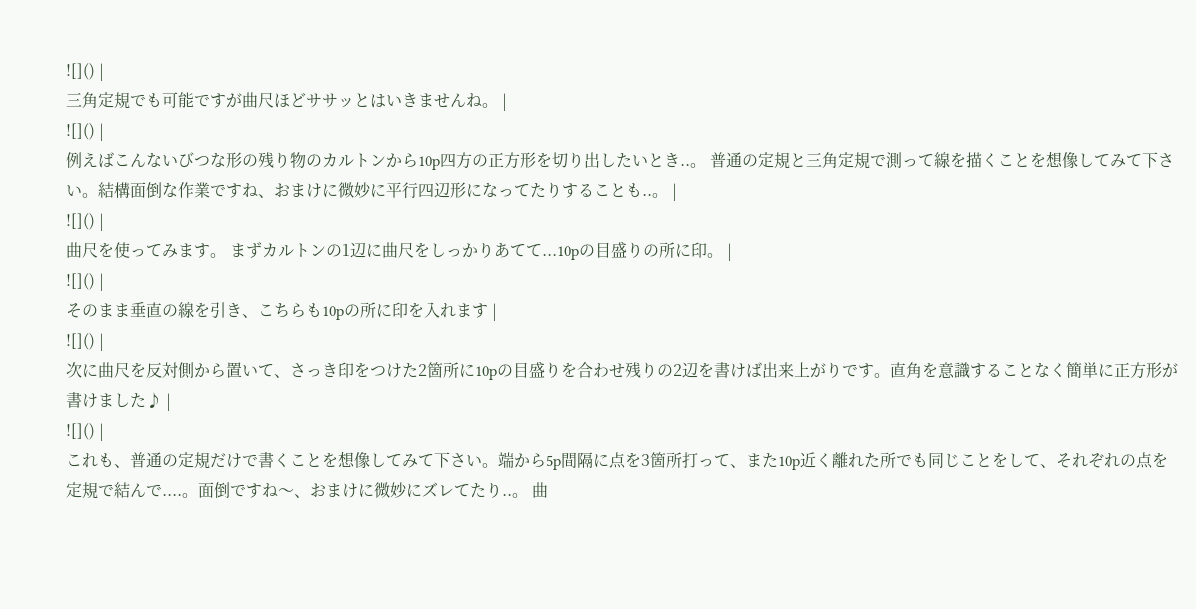![]() |
三角定規でも可能ですが曲尺ほどササッとはいきませんね。 |
![]() |
例えばこんないびつな形の残り物のカルトンから10p四方の正方形を切り出したいとき..。 普通の定規と三角定規で測って線を描くことを想像してみて下さい。結構面倒な作業ですね、おまけに微妙に平行四辺形になってたりすることも..。 |
![]() |
曲尺を使ってみます。 まずカルトンの1辺に曲尺をしっかりあてて...10pの目盛りの所に印。 |
![]() |
そのまま垂直の線を引き、こちらも10pの所に印を入れます |
![]() |
次に曲尺を反対側から置いて、さっき印をつけた2箇所に10pの目盛りを合わせ残りの2辺を書けば出来上がりです。直角を意識することなく簡単に正方形が書けました♪ |
![]() |
これも、普通の定規だけで書くことを想像してみて下さい。端から5p間隔に点を3箇所打って、また10p近く離れた所でも同じことをして、それぞれの点を定規で結んで....。面倒ですね〜、おまけに微妙にズレてたり..。 曲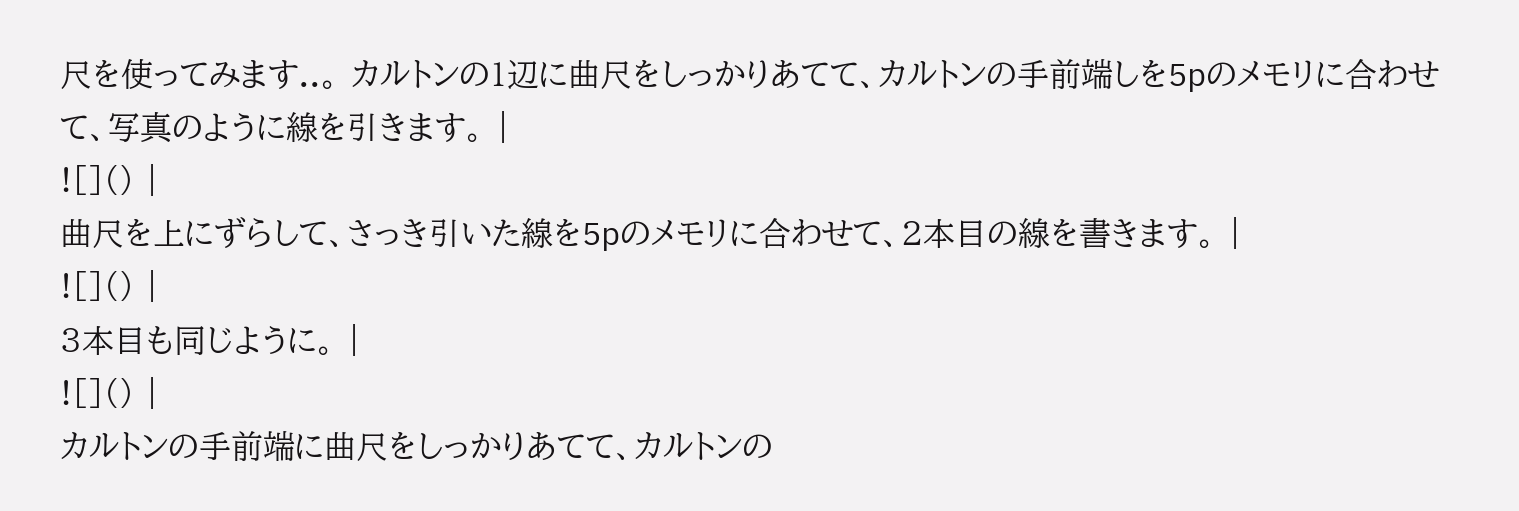尺を使ってみます..。 カルトンの1辺に曲尺をしっかりあてて、カルトンの手前端しを5pのメモリに合わせて、写真のように線を引きます。 |
![]() |
曲尺を上にずらして、さっき引いた線を5pのメモリに合わせて、2本目の線を書きます。 |
![]() |
3本目も同じように。 |
![]() |
カルトンの手前端に曲尺をしっかりあてて、カルトンの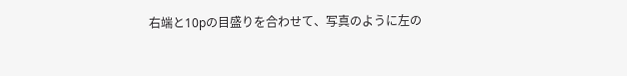右端と10pの目盛りを合わせて、写真のように左の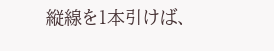縦線を1本引けば、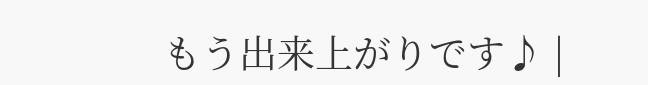もう出来上がりです♪ |